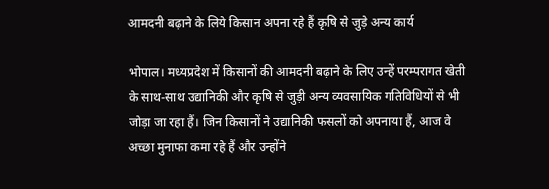आमदनी बढ़ाने के लिये किसान अपना रहे हैं कृषि से जुड़े अन्य कार्य

भोपाल। मध्यप्रदेश में किसानों की आमदनी बढ़ाने के लिए उन्हें परम्परागत खेती के साथ-साथ उद्यानिकी और कृषि से जुड़ी अन्य व्यवसायिक गतिविधियों से भी जोड़ा जा रहा हैं। जिन किसानों ने उद्यानिकी फसलों को अपनाया हैं, आज वे अच्छा मुनाफा कमा रहे हैं और उन्होंने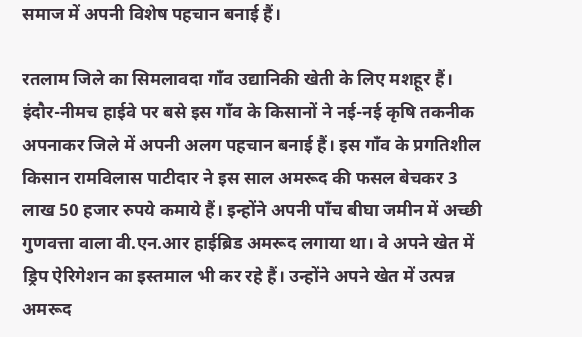समाज में अपनी विशेष पहचान बनाई हैं।

रतलाम जिले का सिमलावदा गाँव उद्यानिकी खेती के लिए मशहूर हैं। इंदौर-नीमच हाईवे पर बसे इस गाँव के किसानों ने नई-नई कृषि तकनीक अपनाकर जिले में अपनी अलग पहचान बनाई हैं। इस गाँव के प्रगतिशील किसान रामविलास पाटीदार ने इस साल अमरूद की फसल बेचकर 3 लाख 50 हजार रुपये कमाये हैं। इन्होंने अपनी पाँच बीघा जमीन में अच्छी गुणवत्ता वाला वी.एन.आर हाईब्रिड अमरूद लगाया था। वे अपने खेत में ड्रिप ऐरिगेशन का इस्तमाल भी कर रहे हैं। उन्होंने अपने खेत में उत्पन्न अमरूद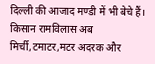दिल्ली की आजाद मण्डी में भी बेचे हैं। किसान रामविलास अब मिर्ची,टमाटर,मटर अदरक और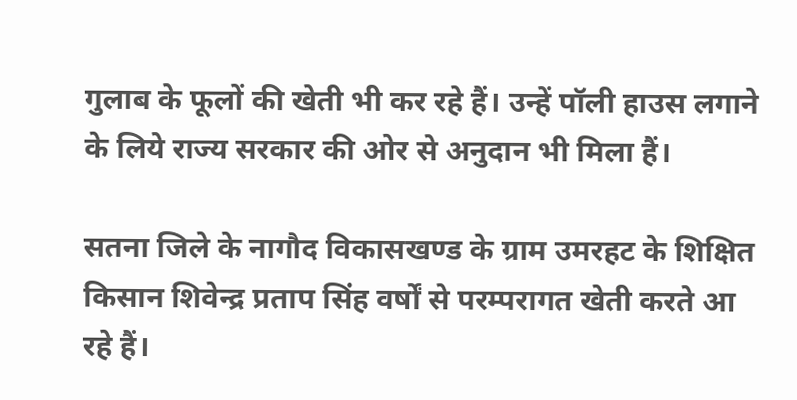गुलाब के फूलों की खेती भी कर रहे हैं। उन्हें पॉली हाउस लगाने के लिये राज्य सरकार की ओर से अनुदान भी मिला हैं।

सतना जिले के नागौद विकासखण्ड के ग्राम उमरहट के शिक्षित किसान शिवेन्द्र प्रताप सिंह वर्षों से परम्परागत खेती करते आ रहे हैं।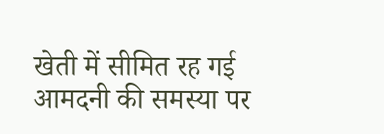खेती में सीमित रह गई आमदनी की समस्या पर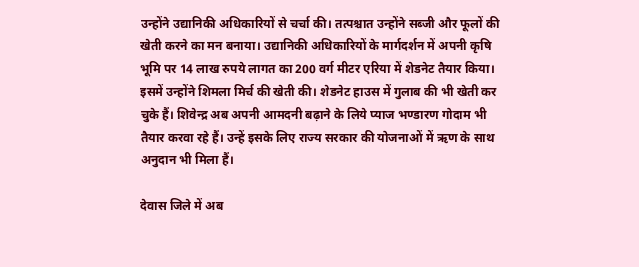उन्होंने उद्यानिकी अधिकारियों से चर्चा की। तत्पश्चात उन्होंने सब्जी और फूलों की खेती करने का मन बनाया। उद्यानिकी अधिकारियों के मार्गदर्शन में अपनी कृषि भूमि पर 14 लाख रुपये लागत का 200 वर्ग मीटर एरिया में शेडनेट तैयार किया। इसमें उन्होंने शिमला मिर्च की खेती की। शेडनेट हाउस में गुलाब की भी खेती कर चुके हैं। शिवेन्द्र अब अपनी आमदनी बढ़ाने के लिये प्याज भण्डारण गोदाम भी तैयार करवा रहे हैं। उन्हें इसके लिए राज्य सरकार की योजनाओं में ऋण के साथ अनुदान भी मिला हैं।

देवास जिले में अब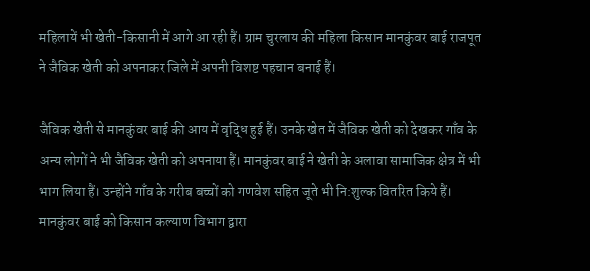महिलायें भी खेती-किसानी में आगे आ रही हैं। ग्राम चुरलाय की महिला किसान मानकुंवर बाई राजपूत ने जैविक खेती को अपनाकर जिले में अपनी विशष्ट पहचान बनाई हैं।

जैविक खेती से मानकुंवर बाई की आय में वृद्धि हुई हैं। उनके खेत में जैविक खेती को देखकर गाँव के अन्य लोगों ने भी जैविक खेती को अपनाया हैं। मानकुंवर बाई ने खेती के अलावा सामाजिक क्षेत्र में भी भाग लिया हैं। उन्होंने गाँव के गरीब बच्चों को गणवेश सहित जूते भी नि:शुल्क वितरित किये हैं। मानकुंवर बाई को किसान कल्याण विभाग द्वारा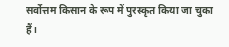सर्वोत्तम किसान के रूप में पुरस्कृत किया जा चुका हैं।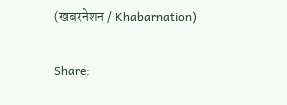(खबरनेशन / Khabarnation)


Share: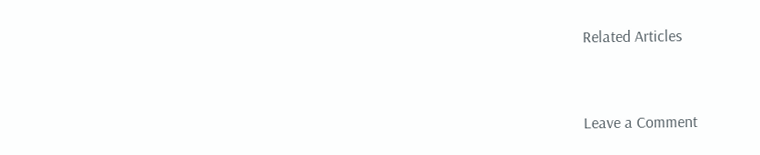Related Articles


Leave a Comment